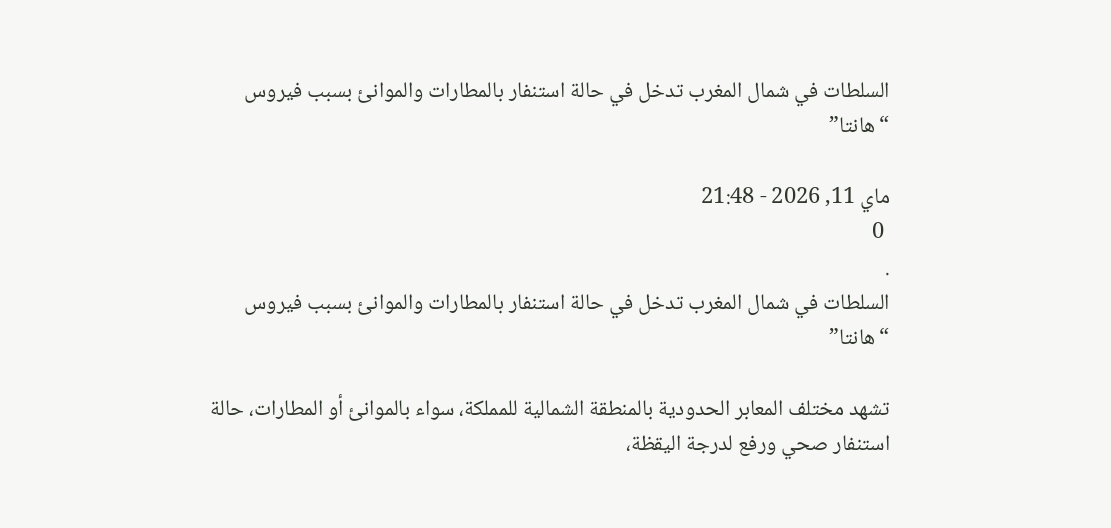السلطات في شمال المغرب تدخل في حالة استنفار بالمطارات والموانئ بسبب فيروس “هانتا”

ماي 11, 2026 - 21:48
 0
.
السلطات في شمال المغرب تدخل في حالة استنفار بالمطارات والموانئ بسبب فيروس “هانتا”

تشهد مختلف المعابر الحدودية بالمنطقة الشمالية للمملكة، سواء بالموانئ أو المطارات، حالة استنفار صحي ورفع لدرجة اليقظة،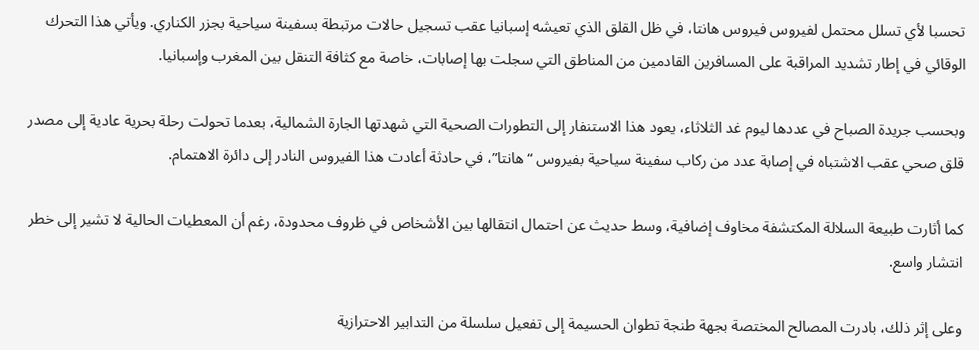تحسبا لأي تسلل محتمل لفيروس فيروس هانتا، في ظل القلق الذي تعيشه إسبانيا عقب تسجيل حالات مرتبطة بسفينة سياحية بجزر الكناري. ويأتي هذا التحرك الوقائي في إطار تشديد المراقبة على المسافرين القادمين من المناطق التي سجلت بها إصابات، خاصة مع كثافة التنقل بين المغرب وإسبانيا.

وبحسب جريدة الصباح في عددها ليوم غد الثلاثاء، يعود هذا الاستنفار إلى التطورات الصحية التي شهدتها الجارة الشمالية، بعدما تحولت رحلة بحرية عادية إلى مصدر قلق صحي عقب الاشتباه في إصابة عدد من ركاب سفينة سياحية بفيروس “هانتا”، في حادثة أعادت هذا الفيروس النادر إلى دائرة الاهتمام.

كما أثارت طبيعة السلالة المكتشفة مخاوف إضافية، وسط حديث عن احتمال انتقالها بين الأشخاص في ظروف محدودة، رغم أن المعطيات الحالية لا تشير إلى خطر انتشار واسع.

وعلى إثر ذلك، بادرت المصالح المختصة بجهة طنجة تطوان الحسيمة إلى تفعيل سلسلة من التدابير الاحترازية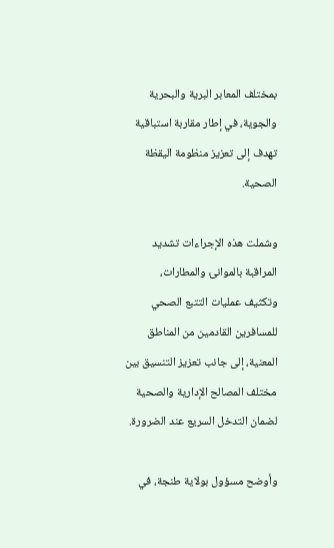بمختلف المعابر البرية والبحرية والجوية، في إطار مقاربة استباقية تهدف إلى تعزيز منظومة اليقظة الصحية.

وشملت هذه الإجراءات تشديد المراقبة بالموانئ والمطارات، وتكثيف عمليات التتبع الصحي للمسافرين القادمين من المناطق المعنية، إلى جانب تعزيز التنسيق بين مختلف المصالح الإدارية والصحية لضمان التدخل السريع عند الضرورة.

وأوضح مسؤول بولاية طنجة، في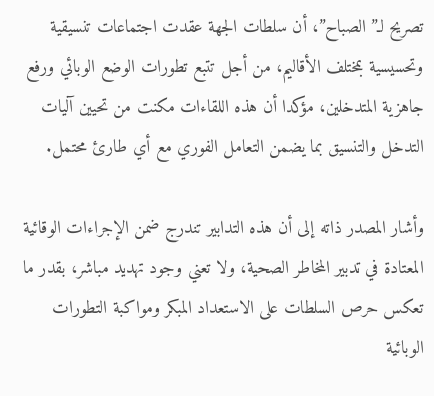تصريح لـ”الصباح”، أن سلطات الجهة عقدت اجتماعات تنسيقية وتحسيسية بمختلف الأقاليم، من أجل تتبع تطورات الوضع الوبائي ورفع جاهزية المتدخلين، مؤكدا أن هذه اللقاءات مكنت من تحيين آليات التدخل والتنسيق بما يضمن التعامل الفوري مع أي طارئ محتمل.

وأشار المصدر ذاته إلى أن هذه التدابير تندرج ضمن الإجراءات الوقائية المعتادة في تدبير المخاطر الصحية، ولا تعني وجود تهديد مباشر، بقدر ما تعكس حرص السلطات على الاستعداد المبكر ومواكبة التطورات الوبائية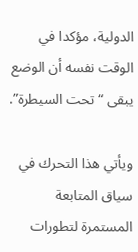الدولية، مؤكدا في الوقت نفسه أن الوضع يبقى “تحت السيطرة”.

ويأتي هذا التحرك في سياق المتابعة المستمرة لتطورات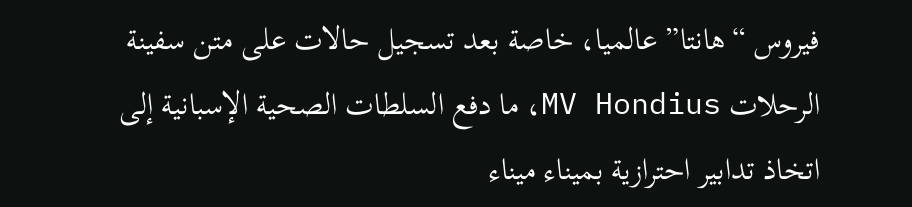فيروس “هانتا” عالميا، خاصة بعد تسجيل حالات على متن سفينة الرحلات MV Hondius، ما دفع السلطات الصحية الإسبانية إلى اتخاذ تدابير احترازية بميناء ميناء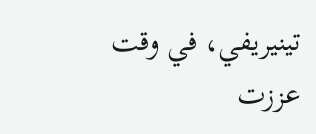تينيريفي، في وقت عززت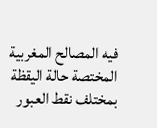فيه المصالح المغربية المختصة حالة اليقظة بمختلف نقط العبور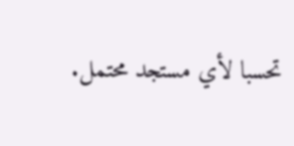تحسبا لأي مستجد محتمل.